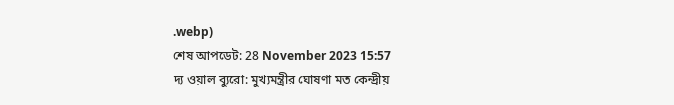.webp)
শেষ আপডেট: 28 November 2023 15:57
দ্য ওয়াল ব্যুরো: মুখ্যমন্ত্রীর ঘোষণা মত কেন্দ্রীয়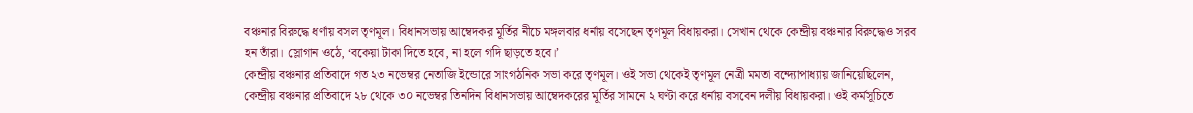বঞ্চনার বিরুদ্ধে ধর্ণায় বসল তৃণমূল। বিধানসভায় আম্বেদকর মূর্তির নীচে মঙ্গলবার ধর্নায় বসেছেন তৃণমূল বিধায়করা। সেখান থেকে কেন্দ্রীয় বঞ্চনার বিরুদ্ধেও সরব হন তাঁরা। স্লোগান ওঠে, ‘বকেয়া টাকা দিতে হবে, না হলে গদি ছাড়তে হবে।’
কেন্দ্রীয় বঞ্চনার প্রতিবাদে গত ২৩ নভেম্বর নেতাজি ইন্ডোরে সাংগঠনিক সভা করে তৃণমূল। ওই সভা থেকেই তৃণমূল নেত্রী মমতা বন্দ্যোপাধ্যায় জানিয়েছিলেন, কেন্দ্রীয় বঞ্চনার প্রতিবাদে ২৮ থেকে ৩০ নভেম্বর তিনদিন বিধানসভায় আম্বেদকরের মূর্তির সামনে ২ ঘণ্টা করে ধর্নায় বসবেন দলীয় বিধায়করা। ওই কর্মসূচিতে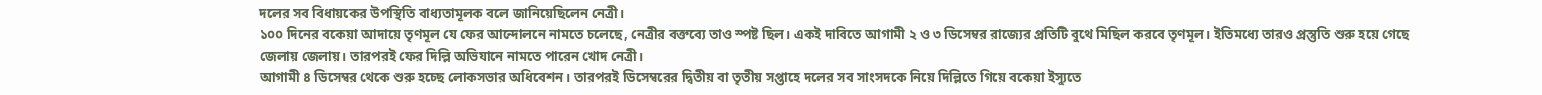দলের সব বিধায়কের উপস্থিতি বাধ্যতামূলক বলে জানিয়েছিলেন নেত্রী।
১০০ দিনের বকেয়া আদায়ে তৃণমূল যে ফের আন্দোলনে নামতে চলেছে, নেত্রীর বক্তব্যে তাও স্পষ্ট ছিল। একই দাবিতে আগামী ২ ও ৩ ডিসেম্বর রাজ্যের প্রতিটি বুথে মিছিল করবে তৃণমূল। ইতিমধ্যে তারও প্রস্তুতি শুরু হয়ে গেছে জেলায় জেলায়। তারপরই ফের দিল্লি অভিযানে নামতে পারেন খোদ নেত্রী।
আগামী ৪ ডিসেম্বর থেকে শুরু হচ্ছে লোকসভার অধিবেশন। তারপরই ডিসেম্বরের দ্বিতীয় বা তৃতীয় সপ্তাহে দলের সব সাংসদকে নিয়ে দিল্লিতে গিয়ে বকেয়া ইস্যুতে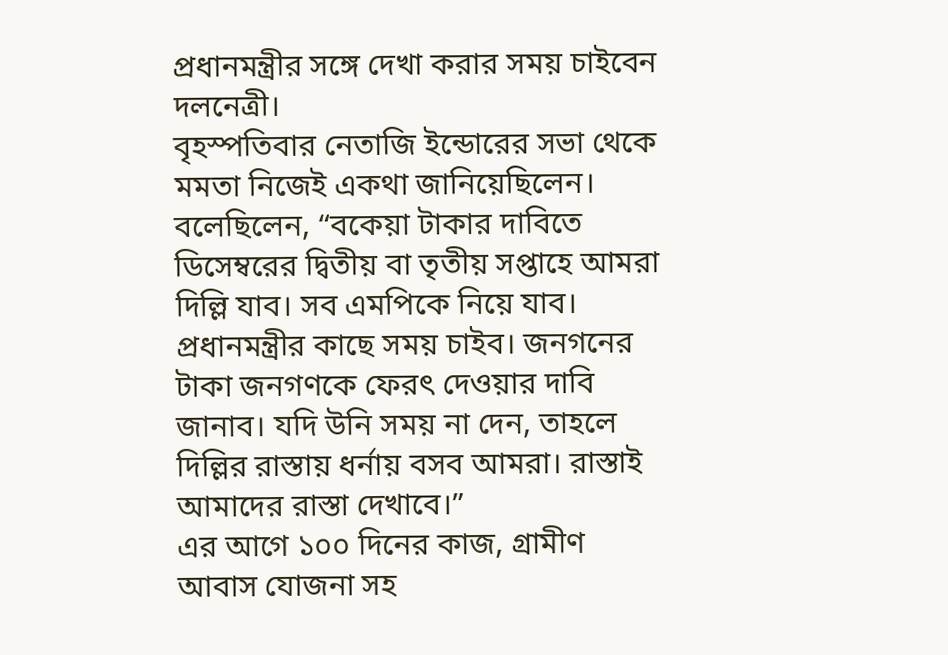প্রধানমন্ত্রীর সঙ্গে দেখা করার সময় চাইবেন দলনেত্রী।
বৃহস্পতিবার নেতাজি ইন্ডোরের সভা থেকে মমতা নিজেই একথা জানিয়েছিলেন। বলেছিলেন, “বকেয়া টাকার দাবিতে ডিসেম্বরের দ্বিতীয় বা তৃতীয় সপ্তাহে আমরা দিল্লি যাব। সব এমপিকে নিয়ে যাব। প্রধানমন্ত্রীর কাছে সময় চাইব। জনগনের টাকা জনগণকে ফেরৎ দেওয়ার দাবি জানাব। যদি উনি সময় না দেন, তাহলে দিল্লির রাস্তায় ধর্নায় বসব আমরা। রাস্তাই আমাদের রাস্তা দেখাবে।”
এর আগে ১০০ দিনের কাজ, গ্রামীণ আবাস যোজনা সহ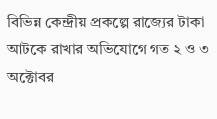বিভিন্ন কেন্দ্রীয় প্রকল্পে রাজ্যের টাকা আটকে রাখার অভিযোগে গত ২ ও ৩ অক্টোবর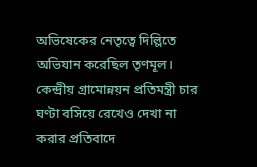অভিষেকের নেতৃত্বে দিল্লিতে অভিযান করেছিল তৃণমূল। কেন্দ্রীয় গ্রামোন্নয়ন প্রতিমন্ত্রী চার ঘণ্টা বসিয়ে রেখেও দেখা না করার প্রতিবাদে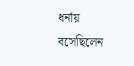ধর্নায় বসেছিলেন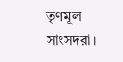তৃণমূল সাংসদরা।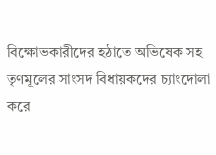বিক্ষোভকারীদের হঠাতে অভিষেক সহ তৃণমূলের সাংসদ বিধায়কদের চ্যাংদোলা করে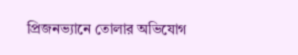প্রিজনভ্যানে তোলার অভিযোগ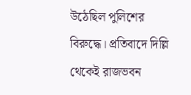উঠেছিল পুলিশের বিরুদ্ধে। প্রতিবাদে দিল্লি থেকেই রাজভবন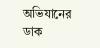অভিযানের ডাক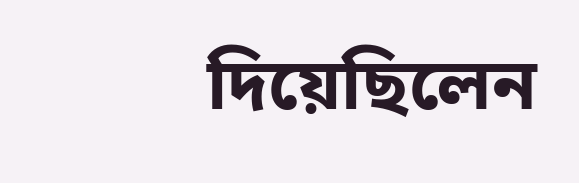দিয়েছিলেন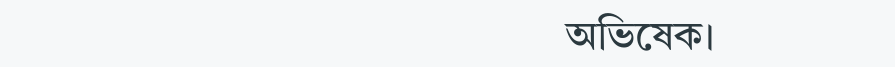অভিষেক।